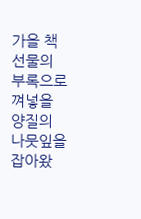가을 책 선물의 부록으로 껴넣을 양질의 나뭇잎을 잡아왔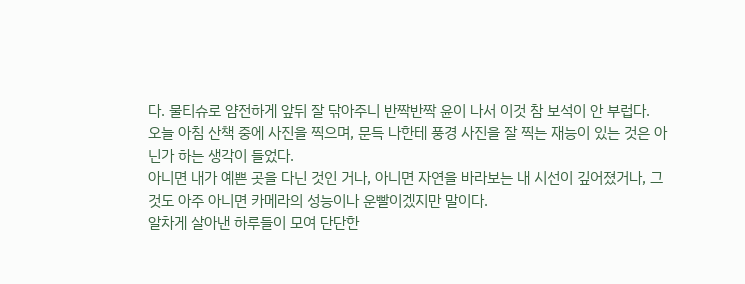다. 물티슈로 얌전하게 앞뒤 잘 닦아주니 반짝반짝 윤이 나서 이것 참 보석이 안 부럽다.
오늘 아침 산책 중에 사진을 찍으며, 문득 나한테 풍경 사진을 잘 찍는 재능이 있는 것은 아닌가 하는 생각이 들었다.
아니면 내가 예쁜 곳을 다닌 것인 거나, 아니면 자연을 바라보는 내 시선이 깊어졌거나, 그것도 아주 아니면 카메라의 성능이나 운빨이겠지만 말이다.
알차게 살아낸 하루들이 모여 단단한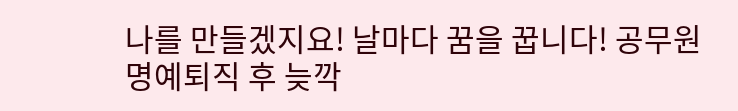나를 만들겠지요! 날마다 꿈을 꿉니다! 공무원 명예퇴직 후 늦깍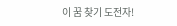이 꿈 찾기 도전자!